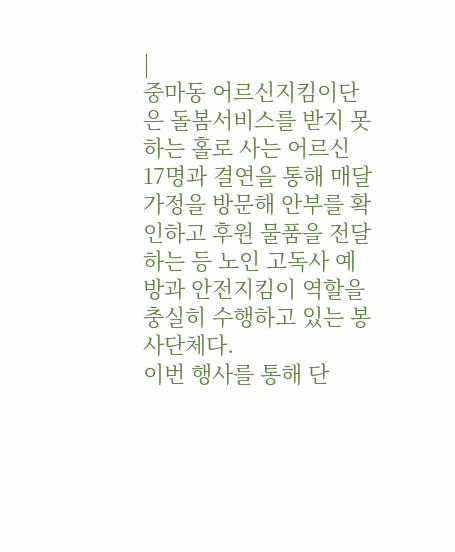|
중마동 어르신지킴이단은 돌봄서비스를 받지 못하는 홀로 사는 어르신 17명과 결연을 통해 매달 가정을 방문해 안부를 확인하고 후원 물품을 전달하는 등 노인 고독사 예방과 안전지킴이 역할을 충실히 수행하고 있는 봉사단체다.
이번 행사를 통해 단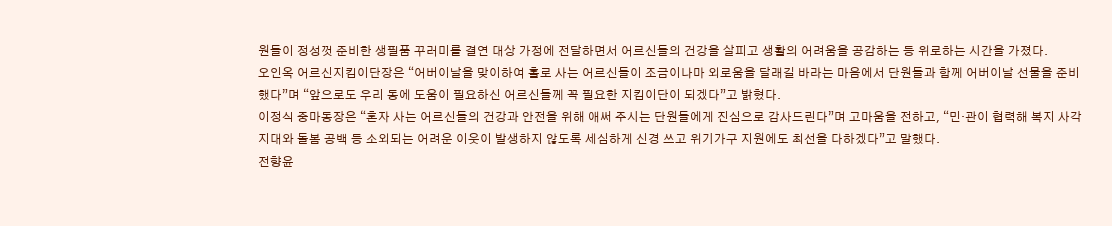원들이 정성껏 준비한 생필품 꾸러미를 결연 대상 가정에 전달하면서 어르신들의 건강을 살피고 생활의 어려움을 공감하는 등 위로하는 시간을 가졌다.
오인옥 어르신지킴이단장은 “어버이날을 맞이하여 홀로 사는 어르신들이 조금이나마 외로움을 달래길 바라는 마음에서 단원들과 함께 어버이날 선물을 준비했다”며 “앞으로도 우리 동에 도움이 필요하신 어르신들께 꼭 필요한 지킴이단이 되겠다”고 밝혔다.
이정식 중마동장은 “혼자 사는 어르신들의 건강과 안전을 위해 애써 주시는 단원들에게 진심으로 감사드린다”며 고마움을 전하고, “민·관이 협력해 복지 사각지대와 돌봄 공백 등 소외되는 어려운 이웃이 발생하지 않도록 세심하게 신경 쓰고 위기가구 지원에도 최선을 다하겠다”고 말했다.
전향윤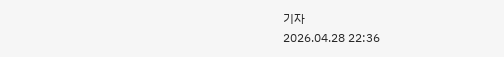기자
2026.04.28 22:36